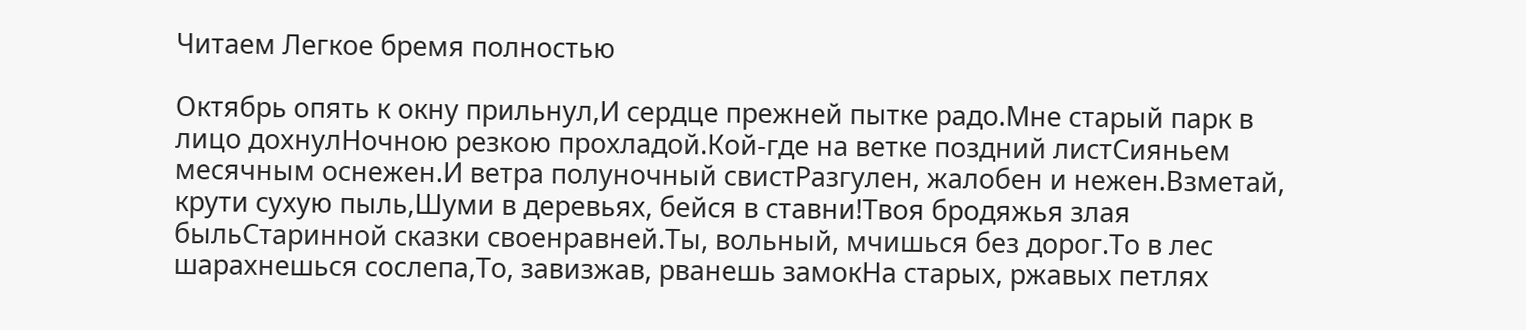Читаем Легкое бремя полностью

Октябрь опять к окну прильнул,И сердце прежней пытке радо.Мне старый парк в лицо дохнулНочною резкою прохладой.Кой-где на ветке поздний листСияньем месячным оснежен.И ветра полуночный свистРазгулен, жалобен и нежен.Взметай, крути сухую пыль,Шуми в деревьях, бейся в ставни!Твоя бродяжья злая быльСтаринной сказки своенравней.Ты, вольный, мчишься без дорог.То в лес шарахнешься сослепа,То, завизжав, рванешь замокНа старых, ржавых петлях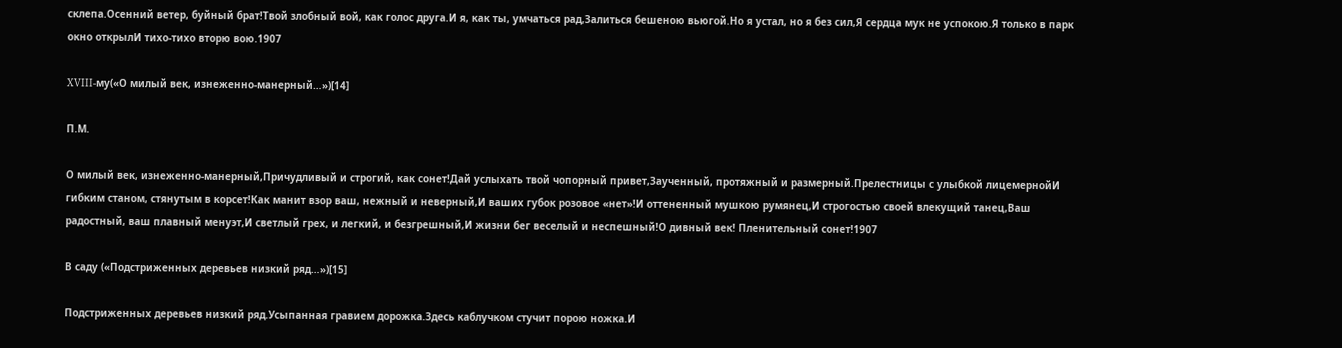склепа.Осенний ветер, буйный брат!Твой злобный вой, как голос друга.И я, как ты, умчаться рад,Залиться бешеною вьюгой.Но я устал, но я без сил,Я сердца мук не успокою.Я только в парк окно открылИ тихо-тихо вторю вою.1907

XVIII-му(«О милый век, изнеженно-манерный…»)[14]

П.М.

О милый век, изнеженно-манерный,Причудливый и строгий, как сонет!Дай услыхать твой чопорный привет,Заученный, протяжный и размерный.Прелестницы с улыбкой лицемернойИ гибким станом, стянутым в корсет!Как манит взор ваш, нежный и неверный,И ваших губок розовое «нет»!И оттененный мушкою румянец,И строгостью своей влекущий танец,Ваш радостный, ваш плавный менуэт,И светлый грех, и легкий, и безгрешный,И жизни бег веселый и неспешный!О дивный век! Пленительный сонет!1907

В саду («Подстриженных деревьев низкий ряд…»)[15]

Подстриженных деревьев низкий ряд.Усыпанная гравием дорожка.Здесь каблучком стучит порою ножка.И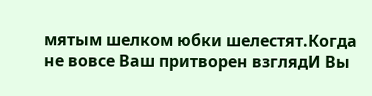мятым шелком юбки шелестят.Когда не вовсе Ваш притворен взглядИ Вы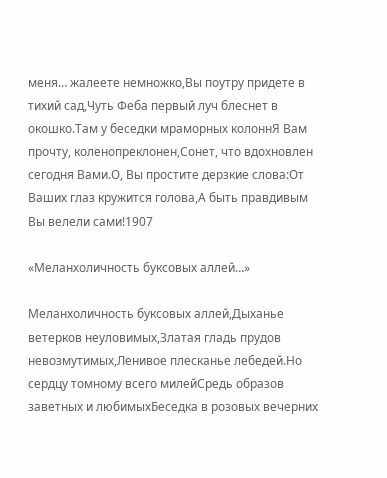меня… жалеете немножко,Вы поутру придете в тихий сад,Чуть Феба первый луч блеснет в окошко.Там у беседки мраморных колоннЯ Вам прочту, коленопреклонен,Сонет, что вдохновлен сегодня Вами.О, Вы простите дерзкие слова:От Ваших глаз кружится голова,А быть правдивым Вы велели сами!1907

«Меланхоличность буксовых аллей…»

Меланхоличность буксовых аллей,Дыханье ветерков неуловимых,Златая гладь прудов невозмутимых,Ленивое плесканье лебедей.Но сердцу томному всего милейСредь образов заветных и любимыхБеседка в розовых вечерних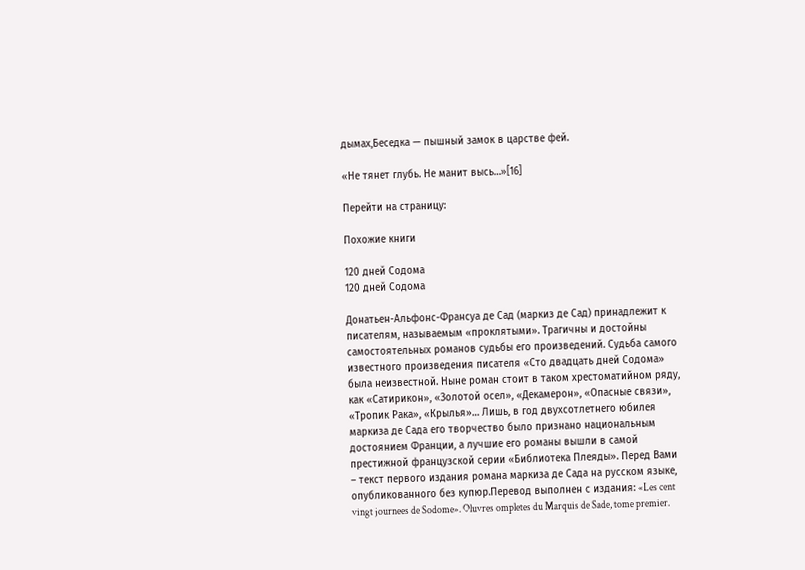дымах,Беседка — пышный замок в царстве фей.

«Не тянет глубь. Не манит высь…»[16]

Перейти на страницу:

Похожие книги

120 дней Содома
120 дней Содома

Донатьен-Альфонс-Франсуа де Сад (маркиз де Сад) принадлежит к писателям, называемым «проклятыми». Трагичны и достойны самостоятельных романов судьбы его произведений. Судьба самого известного произведения писателя «Сто двадцать дней Содома» была неизвестной. Ныне роман стоит в таком хрестоматийном ряду, как «Сатирикон», «Золотой осел», «Декамерон», «Опасные связи», «Тропик Рака», «Крылья»… Лишь, в год двухсотлетнего юбилея маркиза де Сада его творчество было признано национальным достоянием Франции, а лучшие его романы вышли в самой престижной французской серии «Библиотека Плеяды». Перед Вами – текст первого издания романа маркиза де Сада на русском языке, опубликованного без купюр.Перевод выполнен с издания: «Les cent vingt journees de Sodome». Oluvres ompletes du Marquis de Sade, tome premier.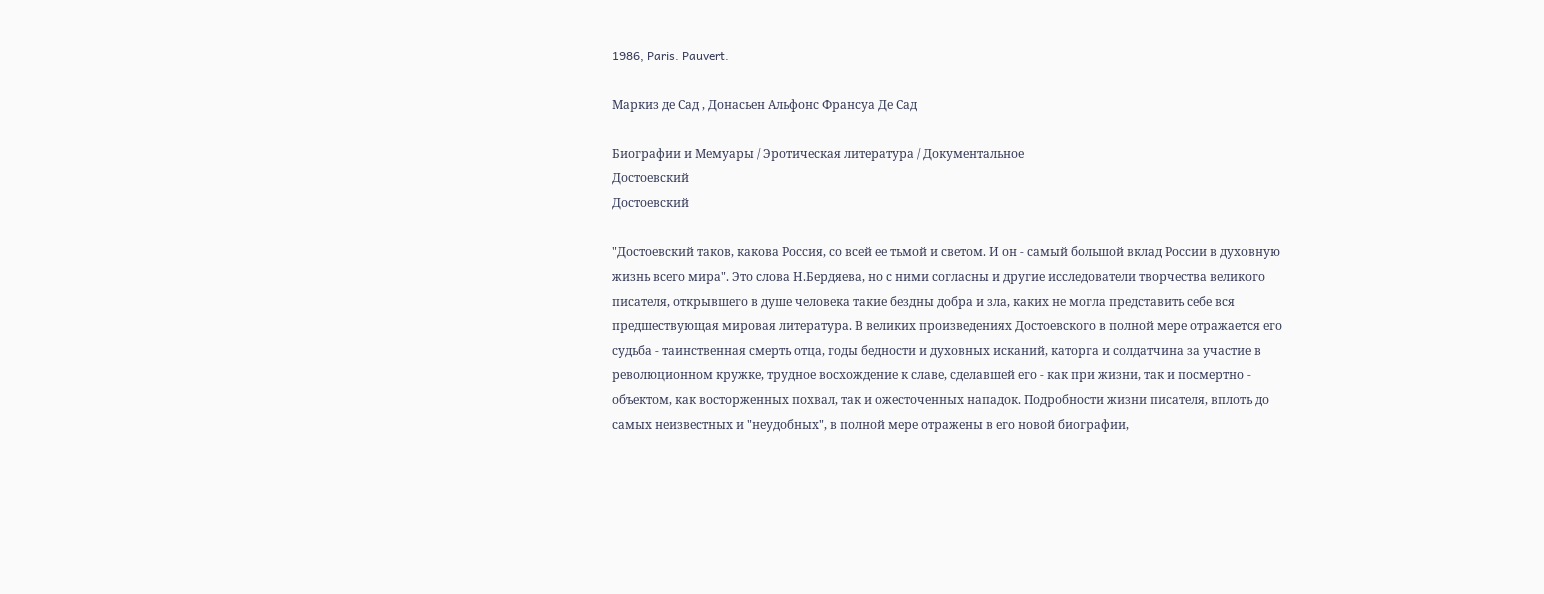1986, Paris. Pauvert.

Маркиз де Сад , Донасьен Альфонс Франсуа Де Сад

Биографии и Мемуары / Эротическая литература / Документальное
Достоевский
Достоевский

"Достоевский таков, какова Россия, со всей ее тьмой и светом. И он - самый большой вклад России в духовную жизнь всего мира". Это слова Н.Бердяева, но с ними согласны и другие исследователи творчества великого писателя, открывшего в душе человека такие бездны добра и зла, каких не могла представить себе вся предшествующая мировая литература. В великих произведениях Достоевского в полной мере отражается его судьба - таинственная смерть отца, годы бедности и духовных исканий, каторга и солдатчина за участие в революционном кружке, трудное восхождение к славе, сделавшей его - как при жизни, так и посмертно - объектом, как восторженных похвал, так и ожесточенных нападок. Подробности жизни писателя, вплоть до самых неизвестных и "неудобных", в полной мере отражены в его новой биографии,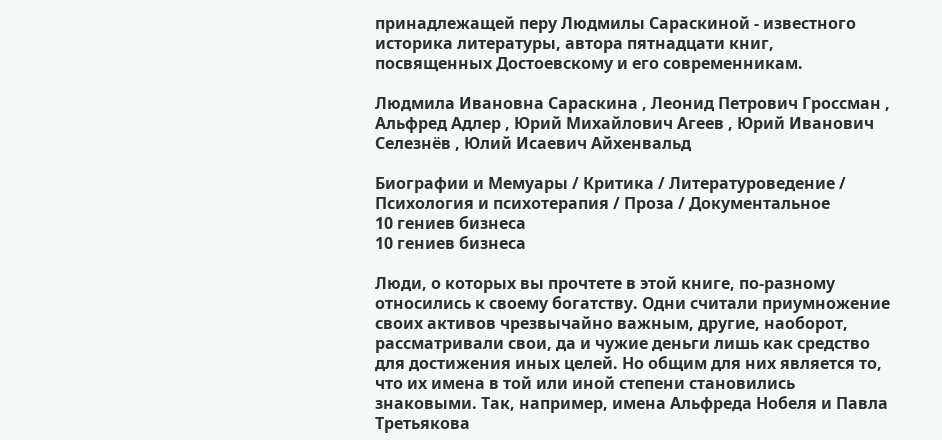принадлежащей перу Людмилы Сараскиной - известного историка литературы, автора пятнадцати книг, посвященных Достоевскому и его современникам.

Людмила Ивановна Сараскина , Леонид Петрович Гроссман , Альфред Адлер , Юрий Михайлович Агеев , Юрий Иванович Селезнёв , Юлий Исаевич Айхенвальд

Биографии и Мемуары / Критика / Литературоведение / Психология и психотерапия / Проза / Документальное
10 гениев бизнеса
10 гениев бизнеса

Люди, о которых вы прочтете в этой книге, по-разному относились к своему богатству. Одни считали приумножение своих активов чрезвычайно важным, другие, наоборот, рассматривали свои, да и чужие деньги лишь как средство для достижения иных целей. Но общим для них является то, что их имена в той или иной степени становились знаковыми. Так, например, имена Альфреда Нобеля и Павла Третьякова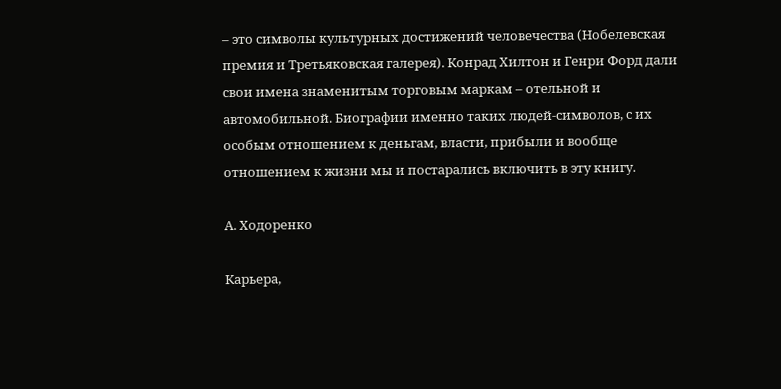– это символы культурных достижений человечества (Нобелевская премия и Третьяковская галерея). Конрад Хилтон и Генри Форд дали свои имена знаменитым торговым маркам – отельной и автомобильной. Биографии именно таких людей-символов, с их особым отношением к деньгам, власти, прибыли и вообще отношением к жизни мы и постарались включить в эту книгу.

А. Ходоренко

Карьера,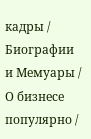кадры / Биографии и Мемуары / О бизнесе популярно /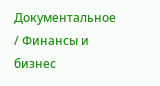Документальное / Финансы и бизнес